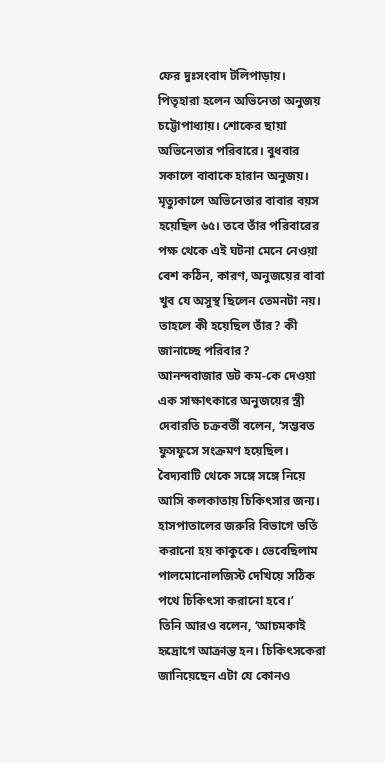ফের দুঃসংবাদ টলিপাড়ায়। পিতৃহারা হলেন অভিনেতা অনুজয় চট্টোপাধ্যায়। শোকের ছায়া অভিনেতার পরিবারে। বুধবার সকালে বাবাকে হারান অনুজয়। মৃত্যুকালে অভিনেতার বাবার বয়স হয়েছিল ৬৫। তবে তাঁর পরিবারের পক্ষ থেকে এই ঘটনা মেনে নেওয়া বেশ কঠিন, কারণ, অনুজয়ের বাবা খুব যে অসুস্থ ছিলেন তেমনটা নয়। তাহলে কী হয়েছিল তাঁর? কী জানাচ্ছে পরিবার?
আনন্দবাজার ডট কম-কে দেওয়া এক সাক্ষাৎকারে অনুজয়ের স্ত্রী দেবারতি চক্রবর্তী বলেন, ‘সম্ভবত ফুসফুসে সংক্রমণ হয়েছিল। বৈদ্যবাটি থেকে সঙ্গে সঙ্গে নিয়ে আসি কলকাতায় চিকিৎসার জন্য। হাসপাতালের জরুরি বিভাগে ভর্তি করানো হয় কাকুকে। ভেবেছিলাম পালমোনোলজিস্ট দেখিয়ে সঠিক পথে চিকিৎসা করানো হবে।’
তিনি আরও বলেন, ‘আচমকাই হৃদ্রোগে আক্রান্ত হন। চিকিৎসকেরা জানিয়েছেন এটা যে কোনও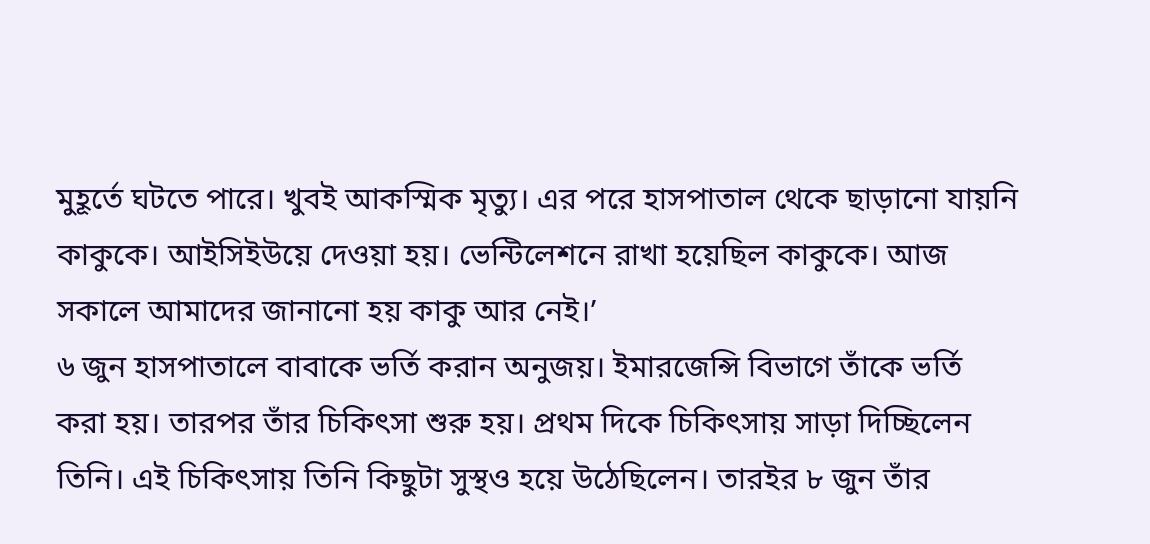মুহূর্তে ঘটতে পারে। খুবই আকস্মিক মৃত্যু। এর পরে হাসপাতাল থেকে ছাড়ানো যায়নি কাকুকে। আইসিইউয়ে দেওয়া হয়। ভেন্টিলেশনে রাখা হয়েছিল কাকুকে। আজ সকালে আমাদের জানানো হয় কাকু আর নেই।’
৬ জুন হাসপাতালে বাবাকে ভর্তি করান অনুজয়। ইমারজেন্সি বিভাগে তাঁকে ভর্তি করা হয়। তারপর তাঁর চিকিৎসা শুরু হয়। প্রথম দিকে চিকিৎসায় সাড়া দিচ্ছিলেন তিনি। এই চিকিৎসায় তিনি কিছুটা সুস্থও হয়ে উঠেছিলেন। তারইর ৮ জুন তাঁর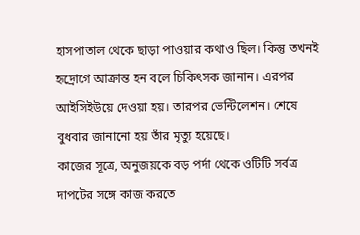হাসপাতাল থেকে ছাড়া পাওয়ার কথাও ছিল। কিন্তু তখনই হৃদ্রোগে আক্রান্ত হন বলে চিকিৎসক জানান। এরপর আইসিইউয়ে দেওয়া হয়। তারপর ভেন্টিলেশন। শেষে বুধবার জানানো হয় তাঁর মৃত্যু হয়েছে।
কাজের সূত্রে, অনুজয়কে বড় পর্দা থেকে ওটিটি সর্বত্র দাপটের সঙ্গে কাজ করতে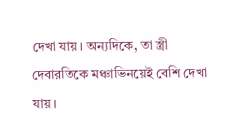দেখা যায়। অন্যদিকে, তা স্ত্রী দেবারতিকে মঞ্চাভিনয়েই বেশি দেখা যায়।